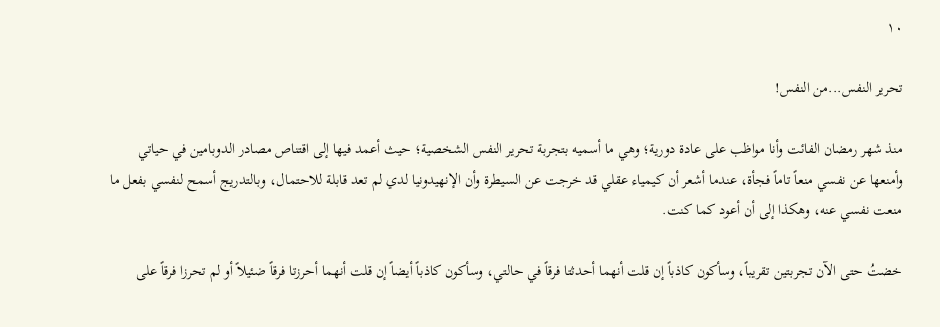١٠

تحرير النفس...من النفس!

منذ شهر رمضان الفائت وأنا مواظب على عادة دورية؛ وهي ما أسميه بتجربة تحرير النفس الشخصية؛ حيث أعمد فيها إلى اقتناص مصادر الدوبامين في حياتي وأمنعها عن نفسي منعاً تاماً فجأة، عندما أشعر أن كيمياء عقلي قد خرجت عن السيطرة وأن الإنهيدونيا لدي لم تعد قابلة للاحتمال، وبالتدريج أسمح لنفسي بفعل ما منعت نفسي عنه، وهكذا إلى أن أعود كما كنت.

خضتُ حتى الآن تجربتين تقريباً، وسأكون كاذباً إن قلت أنهما أحدثتا فرقاً في حالتي، وسأكون كاذباً أيضاً إن قلت أنهما أحرزتا فرقاً ضئيلاً أو لم تحرزا فرقاً على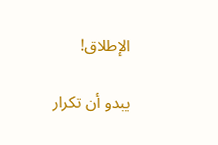الإطلاق!

يبدو أن تكرار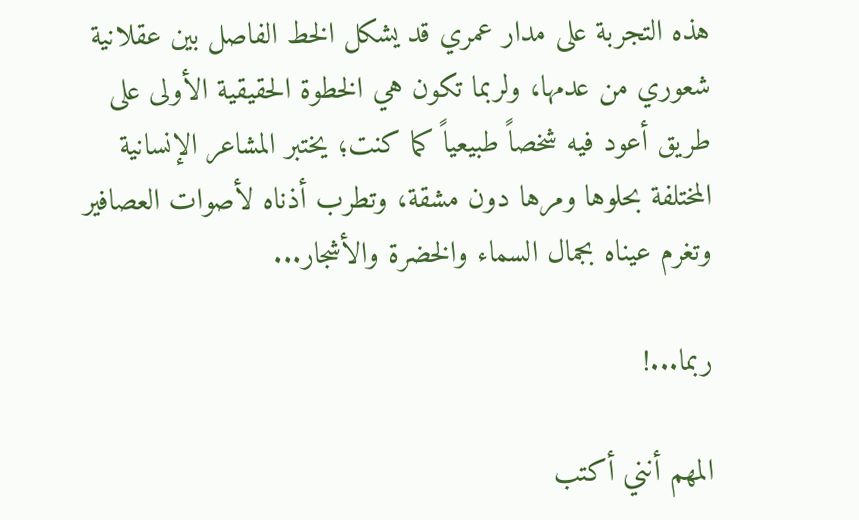هذه التجربة على مدار عمري قد يشكل الخط الفاصل بين عقلانية شعوري من عدمها، ولربما تكون هي الخطوة الحقيقية الأولى على طريق أعود فيه شخصاً طبيعياً كما كنت؛ يختبر المشاعر الإنسانية المختلفة بحلوها ومرها دون مشقة، وتطرب أذناه لأصوات العصافير وتغرم عيناه بجمال السماء والخضرة والأشجار...

ربما...!

المهم أنني أكتب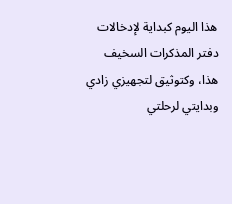هذا اليوم كبداية لإدخالات دفتر المذكرات السخيف هذا، وكتوثيق لتجهيزي زادي وبدايتي لرحلتي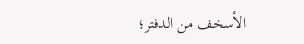الأسخف من الدفتر؛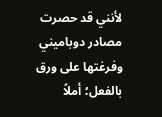لأنني قد حصرت مصادر دوباميني وفرغتها على ورق بالفعل؛ أملاً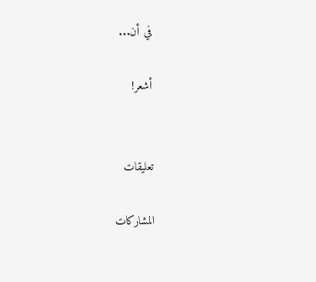في أن...

أشعر!


تعليقات

المشاركات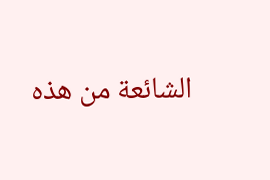الشائعة من هذه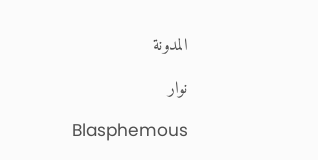المدونة

نوار

Blasphemous